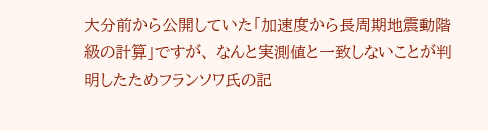大分前から公開していた「加速度から長周期地震動階級の計算」ですが、 なんと実測値と一致しないことが判明したためフランソワ氏の記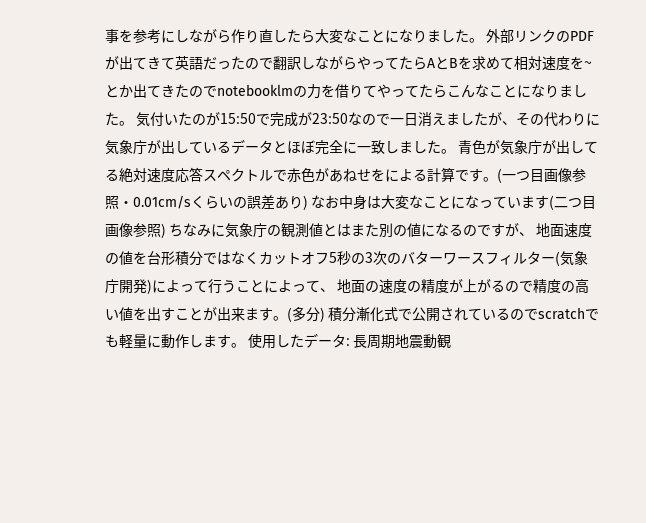事を参考にしながら作り直したら大変なことになりました。 外部リンクのPDFが出てきて英語だったので翻訳しながらやってたらAとBを求めて相対速度を~とか出てきたのでnotebooklmの力を借りてやってたらこんなことになりました。 気付いたのが15:50で完成が23:50なので一日消えましたが、その代わりに気象庁が出しているデータとほぼ完全に一致しました。 青色が気象庁が出してる絶対速度応答スペクトルで赤色があねせをによる計算です。(一つ目画像参照・0.01cm/sくらいの誤差あり) なお中身は大変なことになっています(二つ目画像参照) ちなみに気象庁の観測値とはまた別の値になるのですが、 地面速度の値を台形積分ではなくカットオフ5秒の3次のバターワースフィルター(気象庁開発)によって行うことによって、 地面の速度の精度が上がるので精度の高い値を出すことが出来ます。(多分) 積分漸化式で公開されているのでscratchでも軽量に動作します。 使用したデータ: 長周期地震動観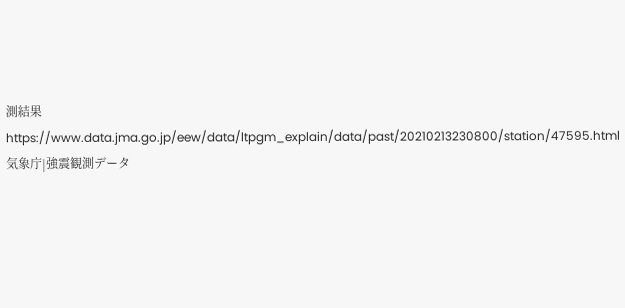測結果 https://www.data.jma.go.jp/eew/data/ltpgm_explain/data/past/20210213230800/station/47595.html 気象庁|強震観測データ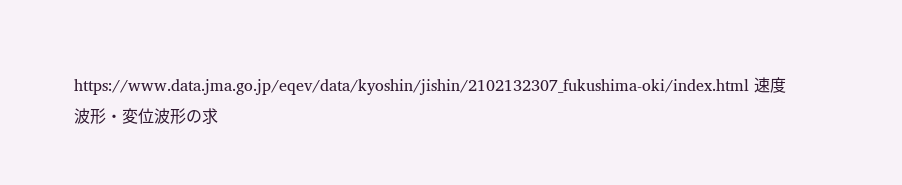https://www.data.jma.go.jp/eqev/data/kyoshin/jishin/2102132307_fukushima-oki/index.html 速度波形・変位波形の求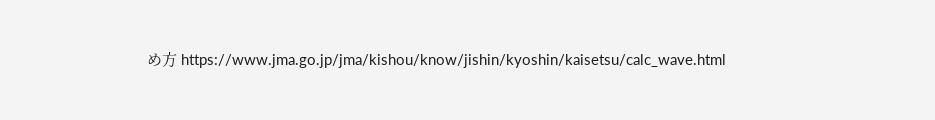め方 https://www.jma.go.jp/jma/kishou/know/jishin/kyoshin/kaisetsu/calc_wave.html